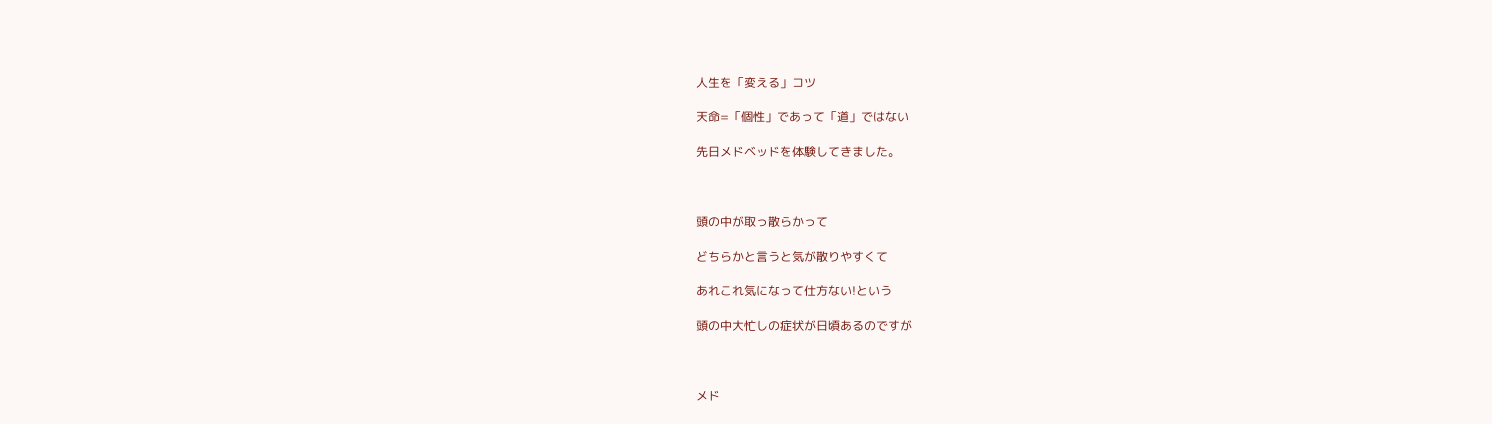人生を「変える」コツ

天命=「個性」であって「道」ではない

先日メドベッドを体験してきました。



頭の中が取っ散らかって

どちらかと言うと気が散りやすくて

あれこれ気になって仕方ない!という

頭の中大忙しの症状が日頃あるのですが



メド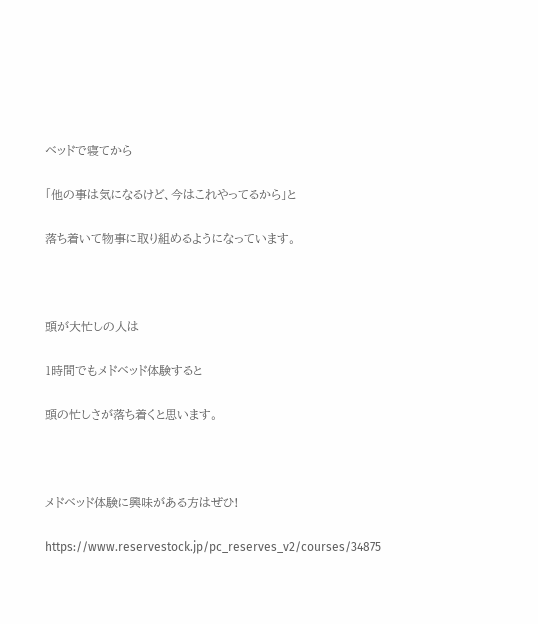ベッドで寝てから

「他の事は気になるけど、今はこれやってるから」と

落ち着いて物事に取り組めるようになっています。



頭が大忙しの人は

1時間でもメドベッド体験すると

頭の忙しさが落ち着くと思います。



メドベッド体験に興味がある方はぜひ!

https://www.reservestock.jp/pc_reserves_v2/courses/34875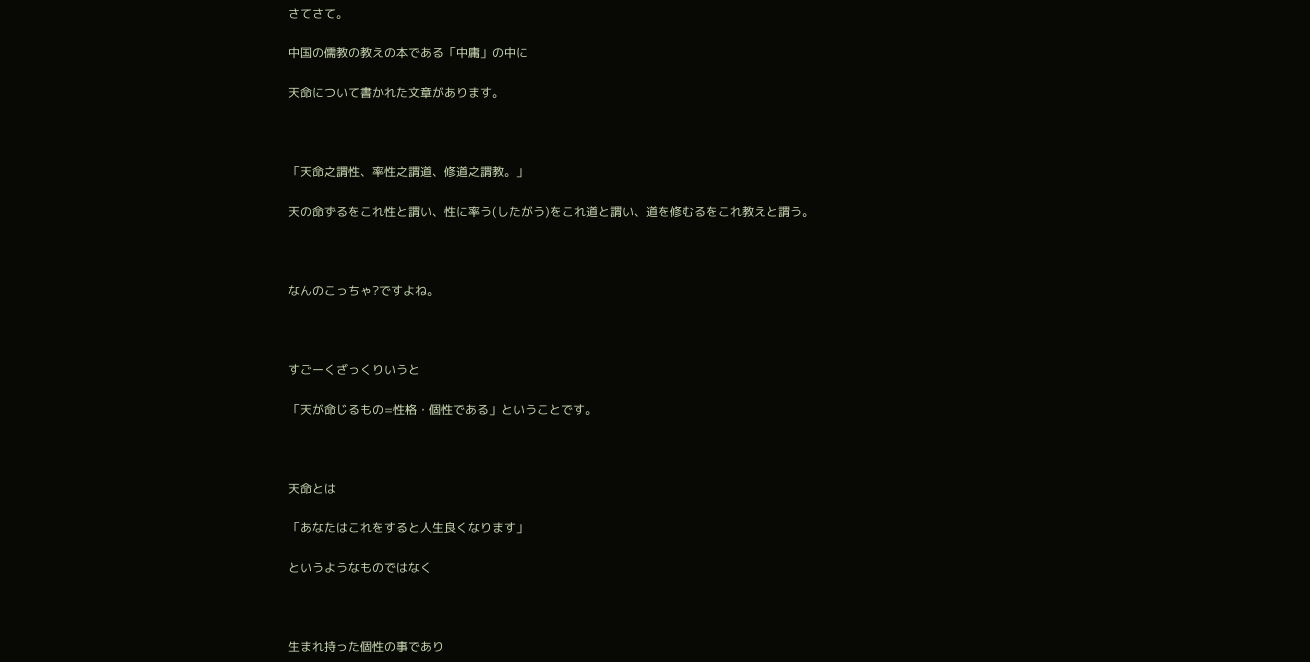さてさて。

中国の儒教の教えの本である「中庸」の中に

天命について書かれた文章があります。



「天命之謂性、率性之謂道、修道之謂教。」

天の命ずるをこれ性と謂い、性に率う(したがう)をこれ道と謂い、道を修むるをこれ教えと謂う。



なんのこっちゃ?ですよね。



すごーくざっくりいうと

「天が命じるもの=性格・個性である」ということです。



天命とは

「あなたはこれをすると人生良くなります」

というようなものではなく



生まれ持った個性の事であり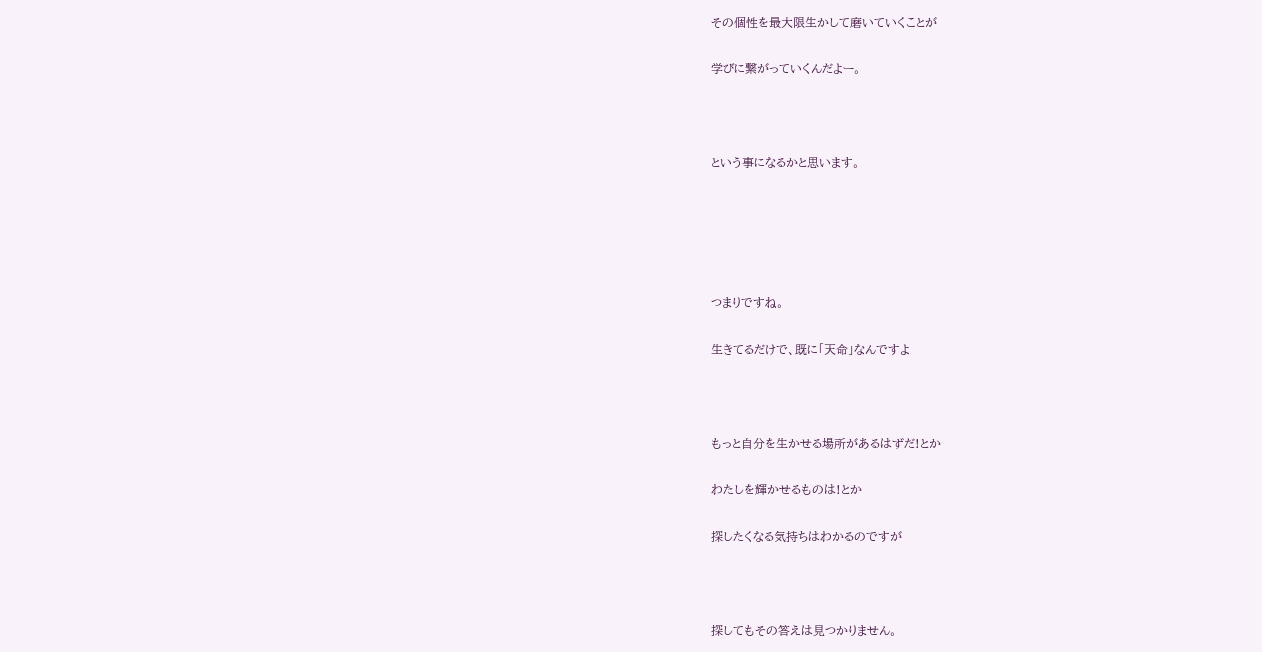その個性を最大限生かして磨いていくことが

学びに繋がっていくんだよー。



という事になるかと思います。





つまりですね。

生きてるだけで、既に「天命」なんですよ



もっと自分を生かせる場所があるはずだ!とか

わたしを輝かせるものは!とか

探したくなる気持ちはわかるのですが



探してもその答えは見つかりません。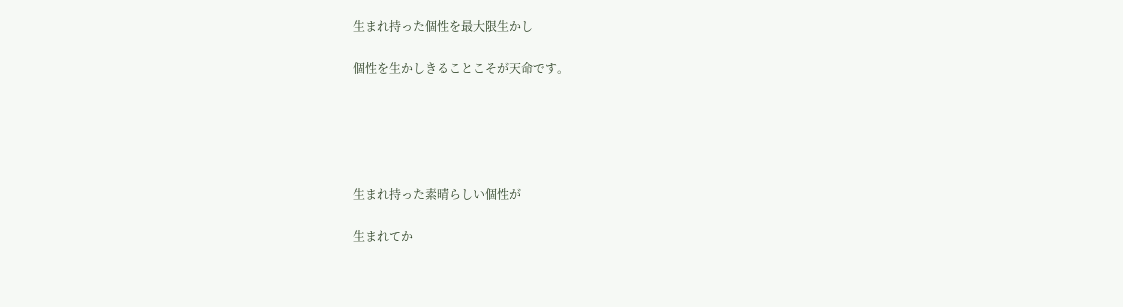生まれ持った個性を最大限生かし

個性を生かしきることこそが天命です。





生まれ持った素晴らしい個性が

生まれてか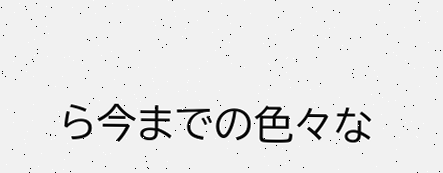ら今までの色々な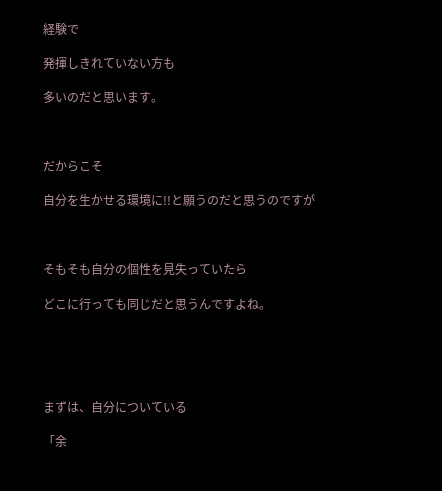経験で

発揮しきれていない方も

多いのだと思います。



だからこそ

自分を生かせる環境に!!と願うのだと思うのですが



そもそも自分の個性を見失っていたら

どこに行っても同じだと思うんですよね。





まずは、自分についている

「余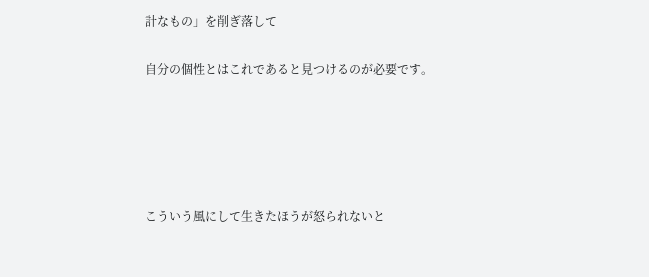計なもの」を削ぎ落して

自分の個性とはこれであると見つけるのが必要です。





こういう風にして生きたほうが怒られないと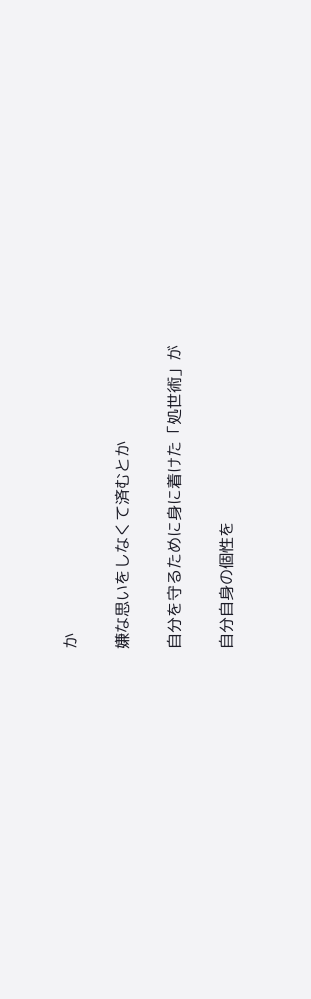か

嫌な思いをしなくて済むとか

自分を守るために身に着けた「処世術」が

自分自身の個性を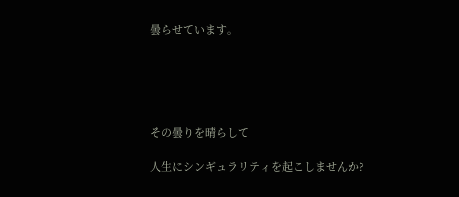曇らせています。





その曇りを晴らして

人生にシンギュラリティを起こしませんか?